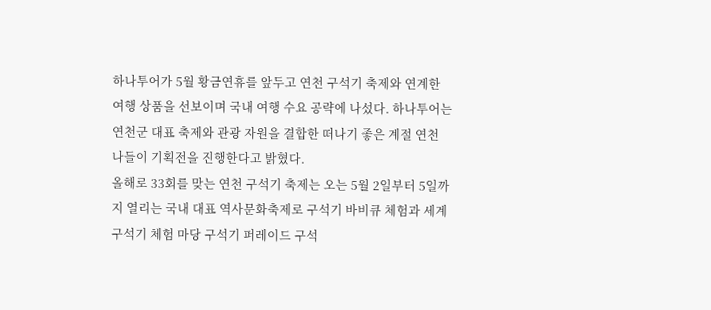하나투어가 5월 황금연휴를 앞두고 연천 구석기 축제와 연계한 여행 상품을 선보이며 국내 여행 수요 공략에 나섰다. 하나투어는 연천군 대표 축제와 관광 자원을 결합한 떠나기 좋은 계절 연천 나들이 기획전을 진행한다고 밝혔다.
올해로 33회를 맞는 연천 구석기 축제는 오는 5월 2일부터 5일까지 열리는 국내 대표 역사문화축제로 구석기 바비큐 체험과 세계 구석기 체험 마당 구석기 퍼레이드 구석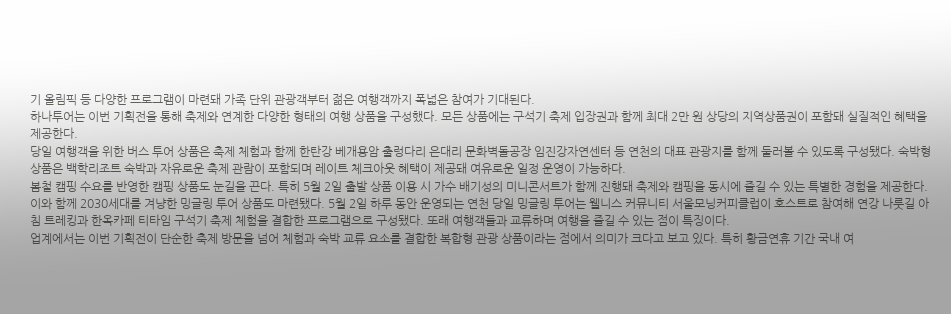기 올림픽 등 다양한 프로그램이 마련돼 가족 단위 관광객부터 젊은 여행객까지 폭넓은 참여가 기대된다.
하나투어는 이번 기획전을 통해 축제와 연계한 다양한 형태의 여행 상품을 구성했다. 모든 상품에는 구석기 축제 입장권과 함께 최대 2만 원 상당의 지역상품권이 포함돼 실질적인 혜택을 제공한다.
당일 여행객을 위한 버스 투어 상품은 축제 체험과 함께 한탄강 베개용암 출렁다리 은대리 문화벽돌공장 임진강자연센터 등 연천의 대표 관광지를 함께 둘러볼 수 있도록 구성됐다. 숙박형 상품은 백학리조트 숙박과 자유로운 축제 관람이 포함되며 레이트 체크아웃 혜택이 제공돼 여유로운 일정 운영이 가능하다.
봄철 캠핑 수요를 반영한 캠핑 상품도 눈길을 끈다. 특히 5월 2일 출발 상품 이용 시 가수 배기성의 미니콘서트가 함께 진행돼 축제와 캠핑을 동시에 즐길 수 있는 특별한 경험을 제공한다.
이와 함께 2030세대를 겨냥한 밍글링 투어 상품도 마련됐다. 5월 2일 하루 동안 운영되는 연천 당일 밍글링 투어는 웰니스 커뮤니티 서울모닝커피클럽이 호스트로 참여해 연강 나룻길 아침 트레킹과 한옥카페 티타임 구석기 축제 체험을 결합한 프로그램으로 구성됐다. 또래 여행객들과 교류하며 여행을 즐길 수 있는 점이 특징이다.
업계에서는 이번 기획전이 단순한 축제 방문을 넘어 체험과 숙박 교류 요소를 결합한 복합형 관광 상품이라는 점에서 의미가 크다고 보고 있다. 특히 황금연휴 기간 국내 여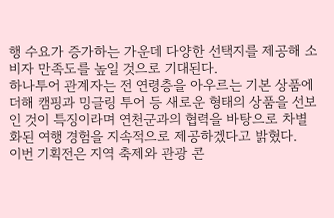행 수요가 증가하는 가운데 다양한 선택지를 제공해 소비자 만족도를 높일 것으로 기대된다.
하나투어 관계자는 전 연령층을 아우르는 기본 상품에 더해 캠핑과 밍글링 투어 등 새로운 형태의 상품을 선보인 것이 특징이라며 연천군과의 협력을 바탕으로 차별화된 여행 경험을 지속적으로 제공하겠다고 밝혔다.
이번 기획전은 지역 축제와 관광 콘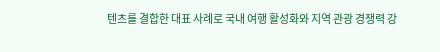텐츠를 결합한 대표 사례로 국내 여행 활성화와 지역 관광 경쟁력 강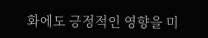화에도 긍정적인 영향을 미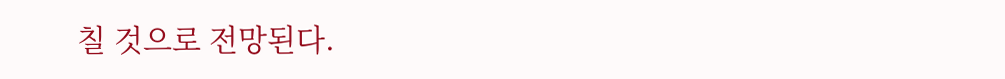칠 것으로 전망된다.